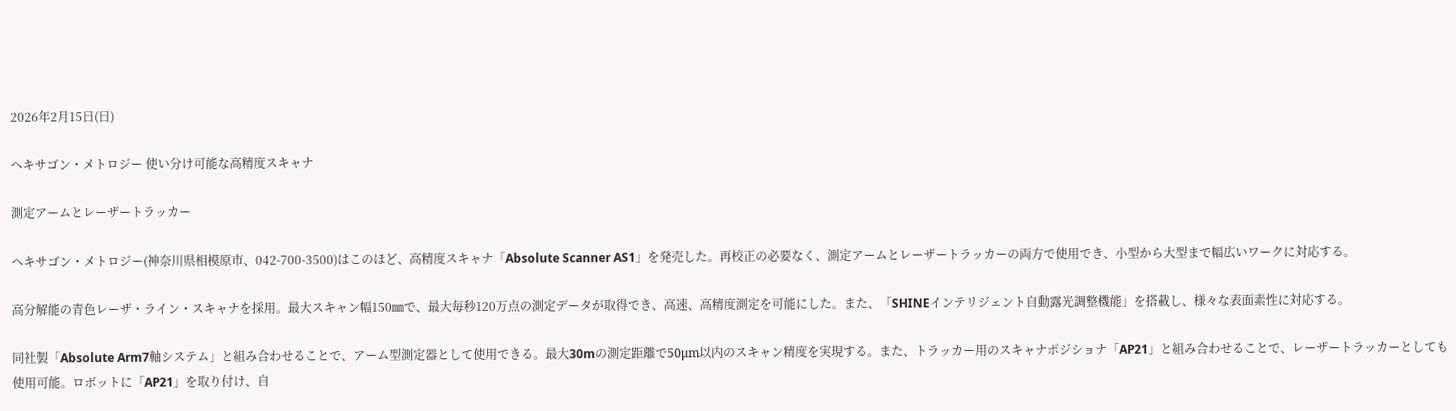2026年2月15日(日)

ヘキサゴン・メトロジー 使い分け可能な高精度スキャナ

測定アームとレーザートラッカー

ヘキサゴン・メトロジー(神奈川県相模原市、042-700-3500)はこのほど、高精度スキャナ「Absolute Scanner AS1」を発売した。再校正の必要なく、測定アームとレーザートラッカーの両方で使用でき、小型から大型まで幅広いワークに対応する。

高分解能の青色レーザ・ライン・スキャナを採用。最大スキャン幅150㎜で、最大毎秒120万点の測定データが取得でき、高速、高精度測定を可能にした。また、「SHINEインテリジェント自動露光調整機能」を搭載し、様々な表面素性に対応する。

同社製「Absolute Arm7軸システム」と組み合わせることで、アーム型測定器として使用できる。最大30mの測定距離で50μm以内のスキャン精度を実現する。また、トラッカー用のスキャナポジショナ「AP21」と組み合わせることで、レーザートラッカーとしても使用可能。ロボットに「AP21」を取り付け、自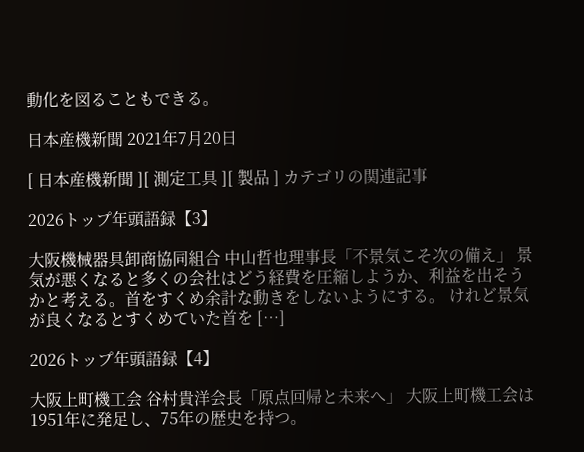動化を図ることもできる。

日本産機新聞 2021年7月20日

[ 日本産機新聞 ][ 測定工具 ][ 製品 ] カテゴリの関連記事

2026トップ年頭語録【3】

大阪機械器具卸商協同組合 中山哲也理事長「不景気こそ次の備え」 景気が悪くなると多くの会社はどう経費を圧縮しようか、利益を出そうかと考える。首をすくめ余計な動きをしないようにする。 けれど景気が良くなるとすくめていた首を […]

2026トップ年頭語録【4】

大阪上町機工会 谷村貴洋会長「原点回帰と未来へ」 大阪上町機工会は1951年に発足し、75年の歴史を持つ。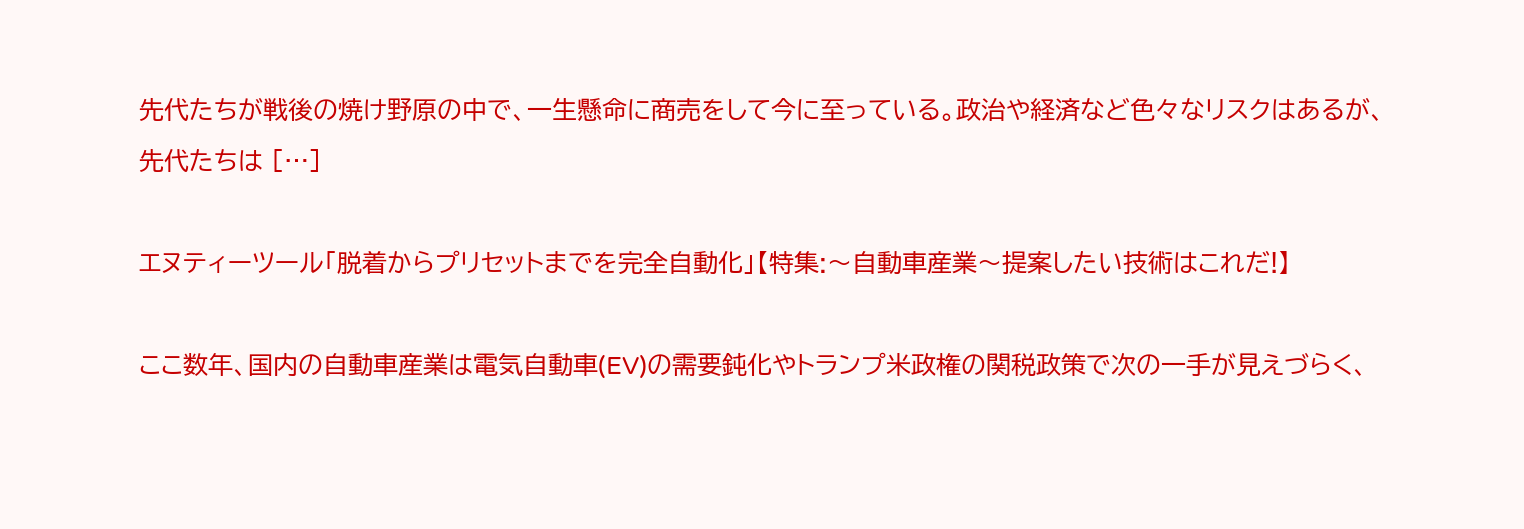先代たちが戦後の焼け野原の中で、一生懸命に商売をして今に至っている。政治や経済など色々なリスクはあるが、先代たちは […]

エヌティーツール「脱着からプリセットまでを完全自動化」【特集:〜自動車産業〜提案したい技術はこれだ!】

ここ数年、国内の自動車産業は電気自動車(EV)の需要鈍化やトランプ米政権の関税政策で次の一手が見えづらく、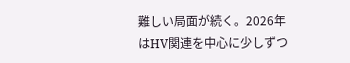難しい局面が続く。2026年はHV関連を中心に少しずつ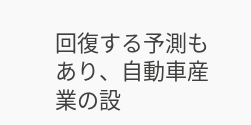回復する予測もあり、自動車産業の設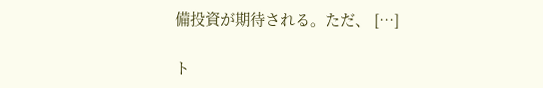備投資が期待される。ただ、 […]

ト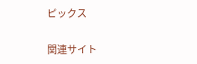ピックス

関連サイト